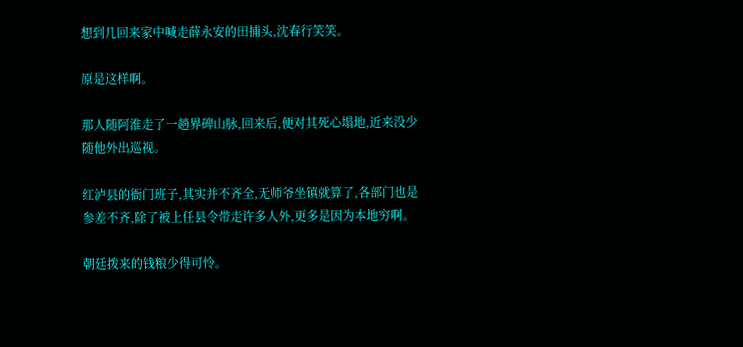想到几回来家中喊走薛永安的田捕头,沈春行笑笑。

原是这样啊。

那人随阿淮走了一趟界碑山脉,回来后,便对其死心塌地,近来没少随他外出巡视。

红泸县的衙门班子,其实并不齐全,无师爷坐镇就算了,各部门也是参差不齐,除了被上任县令带走许多人外,更多是因为本地穷啊。

朝廷拨来的钱粮少得可怜。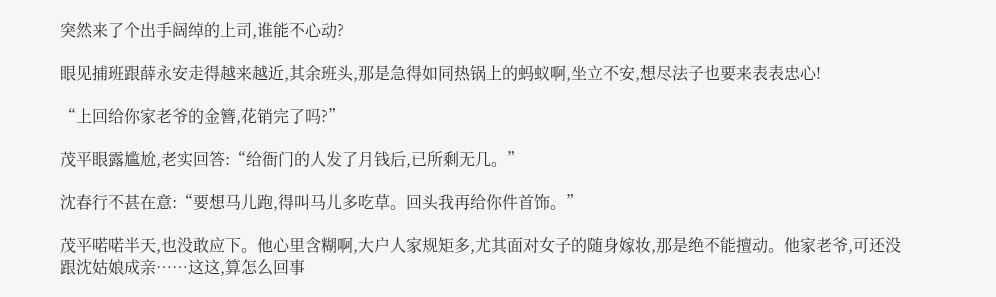突然来了个出手阔绰的上司,谁能不心动?

眼见捕班跟薛永安走得越来越近,其余班头,那是急得如同热锅上的蚂蚁啊,坐立不安,想尽法子也要来表表忠心!

“上回给你家老爷的金簪,花销完了吗?”

茂平眼露尴尬,老实回答:“给衙门的人发了月钱后,已所剩无几。”

沈春行不甚在意:“要想马儿跑,得叫马儿多吃草。回头我再给你件首饰。”

茂平喏喏半天,也没敢应下。他心里含糊啊,大户人家规矩多,尤其面对女子的随身嫁妆,那是绝不能擅动。他家老爷,可还没跟沈姑娘成亲……这这,算怎么回事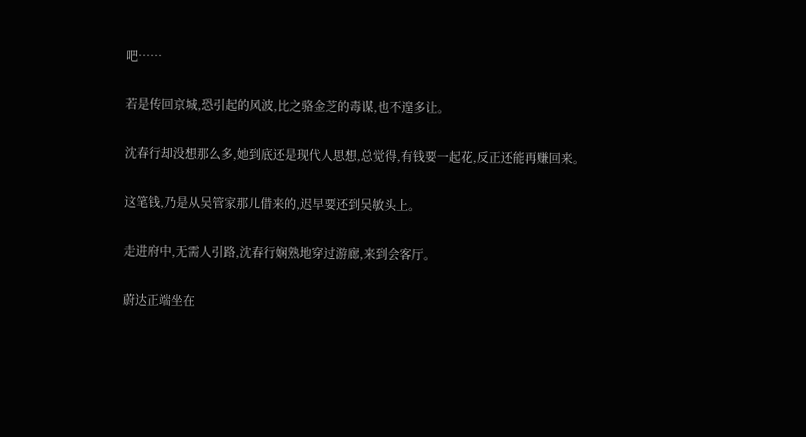吧……

若是传回京城,恐引起的风波,比之骆金芝的毒谋,也不遑多让。

沈春行却没想那么多,她到底还是现代人思想,总觉得,有钱要一起花,反正还能再赚回来。

这笔钱,乃是从吴管家那儿借来的,迟早要还到吴敏头上。

走进府中,无需人引路,沈春行娴熟地穿过游廊,来到会客厅。

蔚达正端坐在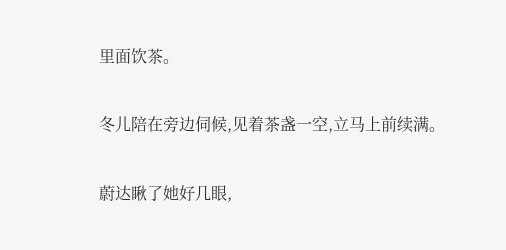里面饮茶。

冬儿陪在旁边伺候,见着茶盏一空,立马上前续满。

蔚达瞅了她好几眼,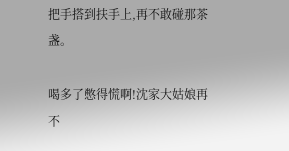把手搭到扶手上,再不敢碰那茶盏。

喝多了憋得慌啊!沈家大姑娘再不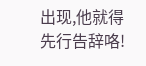出现,他就得先行告辞咯!